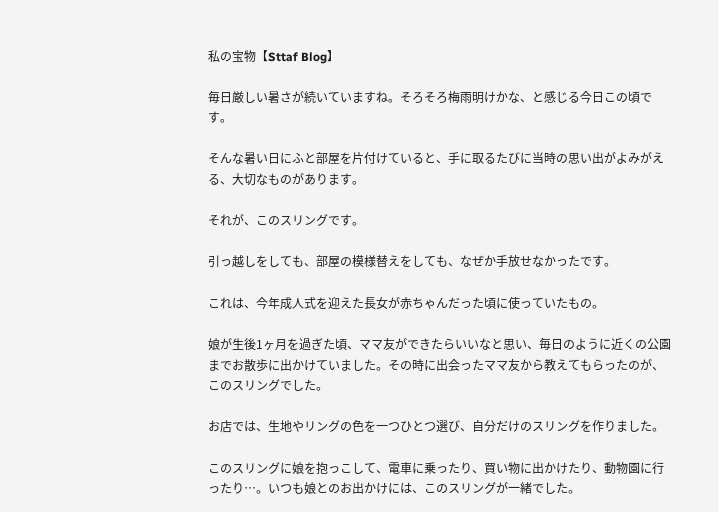私の宝物【Sttaf Blog】

毎日厳しい暑さが続いていますね。そろそろ梅雨明けかな、と感じる今日この頃です。

そんな暑い日にふと部屋を片付けていると、手に取るたびに当時の思い出がよみがえる、大切なものがあります。

それが、このスリングです。

引っ越しをしても、部屋の模様替えをしても、なぜか手放せなかったです。

これは、今年成人式を迎えた長女が赤ちゃんだった頃に使っていたもの。

娘が生後1ヶ月を過ぎた頃、ママ友ができたらいいなと思い、毎日のように近くの公園までお散歩に出かけていました。その時に出会ったママ友から教えてもらったのが、このスリングでした。

お店では、生地やリングの色を一つひとつ選び、自分だけのスリングを作りました。

このスリングに娘を抱っこして、電車に乗ったり、買い物に出かけたり、動物園に行ったり…。いつも娘とのお出かけには、このスリングが一緒でした。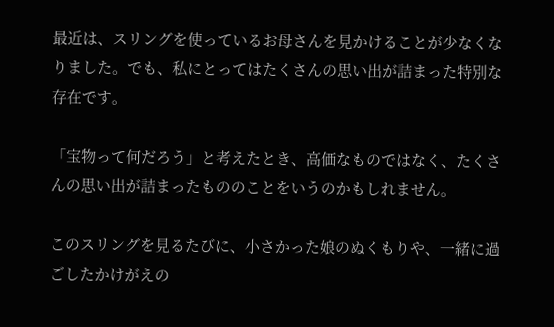最近は、スリングを使っているお母さんを見かけることが少なくなりました。でも、私にとってはたくさんの思い出が詰まった特別な存在です。

「宝物って何だろう」と考えたとき、高価なものではなく、たくさんの思い出が詰まったもののことをいうのかもしれません。

このスリングを見るたびに、小さかった娘のぬくもりや、一緒に過ごしたかけがえの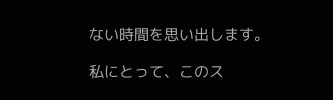ない時間を思い出します。

私にとって、このス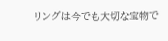リングは今でも大切な宝物で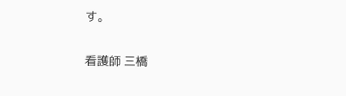す。

看護師 三橋